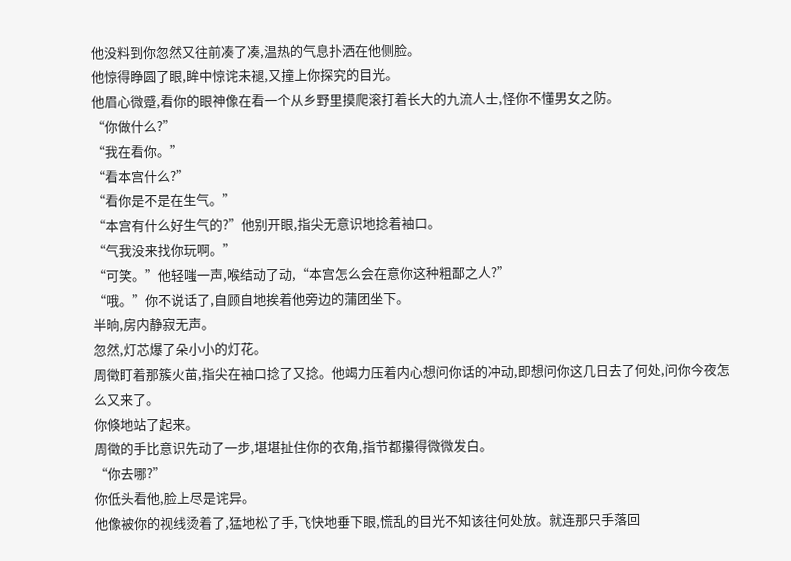他没料到你忽然又往前凑了凑,温热的气息扑洒在他侧脸。
他惊得睁圆了眼,眸中惊诧未褪,又撞上你探究的目光。
他眉心微蹙,看你的眼神像在看一个从乡野里摸爬滚打着长大的九流人士,怪你不懂男女之防。
“你做什么?”
“我在看你。”
“看本宫什么?”
“看你是不是在生气。”
“本宫有什么好生气的?”他别开眼,指尖无意识地捻着袖口。
“气我没来找你玩啊。”
“可笑。”他轻嗤一声,喉结动了动,“本宫怎么会在意你这种粗鄙之人?”
“哦。”你不说话了,自顾自地挨着他旁边的蒲团坐下。
半晌,房内静寂无声。
忽然,灯芯爆了朵小小的灯花。
周徵盯着那簇火苗,指尖在袖口捻了又捻。他竭力压着内心想问你话的冲动,即想问你这几日去了何处,问你今夜怎么又来了。
你倏地站了起来。
周徵的手比意识先动了一步,堪堪扯住你的衣角,指节都攥得微微发白。
“你去哪?”
你低头看他,脸上尽是诧异。
他像被你的视线烫着了,猛地松了手,飞快地垂下眼,慌乱的目光不知该往何处放。就连那只手落回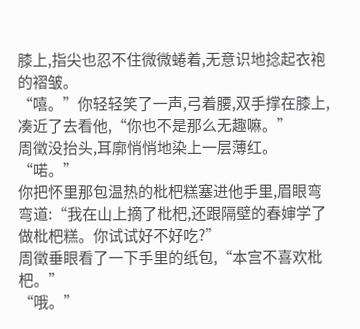膝上,指尖也忍不住微微蜷着,无意识地捻起衣袍的褶皱。
“嘻。”你轻轻笑了一声,弓着腰,双手撑在膝上,凑近了去看他,“你也不是那么无趣嘛。”
周徵没抬头,耳廓悄悄地染上一层薄红。
“喏。”
你把怀里那包温热的枇杷糕塞进他手里,眉眼弯弯道:“我在山上摘了枇杷,还跟隔壁的春婶学了做枇杷糕。你试试好不好吃?”
周徵垂眼看了一下手里的纸包,“本宫不喜欢枇杷。”
“哦。”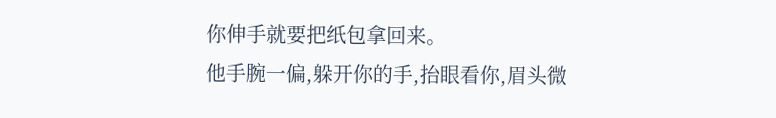你伸手就要把纸包拿回来。
他手腕一偏,躲开你的手,抬眼看你,眉头微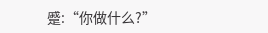蹙:“你做什么?”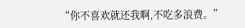“你不喜欢就还我啊,不吃多浪费。”